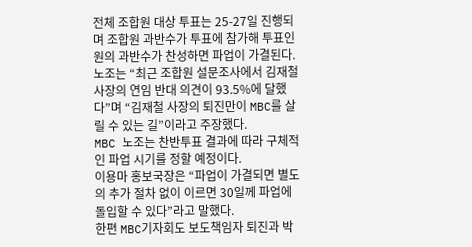전체 조합원 대상 투표는 25-27일 진행되며 조합원 과반수가 투표에 참가해 투표인원의 과반수가 찬성하면 파업이 가결된다.
노조는 “최근 조합원 설문조사에서 김재철 사장의 연임 반대 의견이 93.5%에 달했다”며 “김재철 사장의 퇴진만이 MBC를 살릴 수 있는 길”이라고 주장했다.
MBC 노조는 찬반투표 결과에 따라 구체적인 파업 시기를 정할 예정이다.
이용마 홍보국장은 “파업이 가결되면 별도의 추가 절차 없이 이르면 30일께 파업에 돌입할 수 있다”라고 말했다.
한편 MBC기자회도 보도책임자 퇴진과 박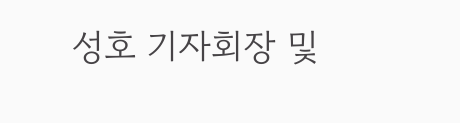성호 기자회장 및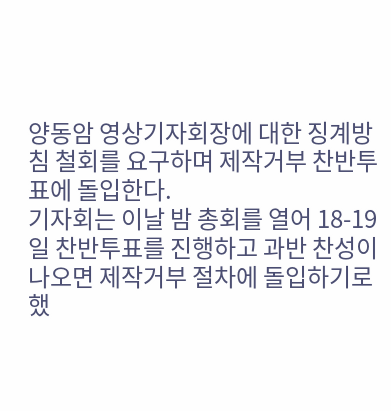양동암 영상기자회장에 대한 징계방침 철회를 요구하며 제작거부 찬반투표에 돌입한다.
기자회는 이날 밤 총회를 열어 18-19일 찬반투표를 진행하고 과반 찬성이 나오면 제작거부 절차에 돌입하기로 했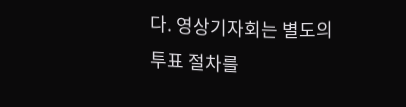다. 영상기자회는 별도의 투표 절차를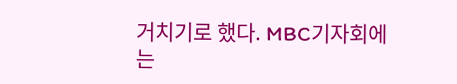거치기로 했다. MBC기자회에는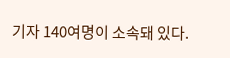기자 140여명이 소속돼 있다.